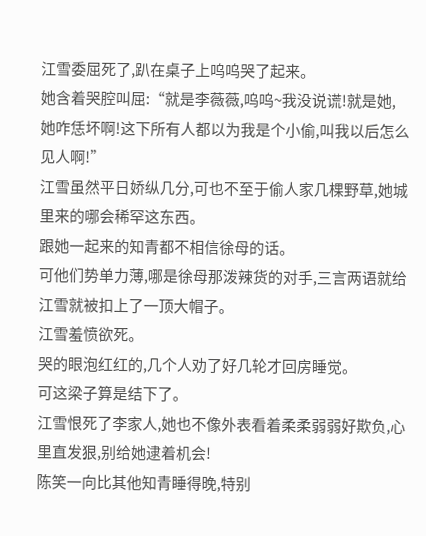江雪委屈死了,趴在桌子上呜呜哭了起来。
她含着哭腔叫屈:“就是李薇薇,呜呜~我没说谎!就是她,她咋恁坏啊!这下所有人都以为我是个小偷,叫我以后怎么见人啊!”
江雪虽然平日娇纵几分,可也不至于偷人家几棵野草,她城里来的哪会稀罕这东西。
跟她一起来的知青都不相信徐母的话。
可他们势单力薄,哪是徐母那泼辣货的对手,三言两语就给江雪就被扣上了一顶大帽子。
江雪羞愤欲死。
哭的眼泡红红的,几个人劝了好几轮才回房睡觉。
可这梁子算是结下了。
江雪恨死了李家人,她也不像外表看着柔柔弱弱好欺负,心里直发狠,别给她逮着机会!
陈笑一向比其他知青睡得晚,特别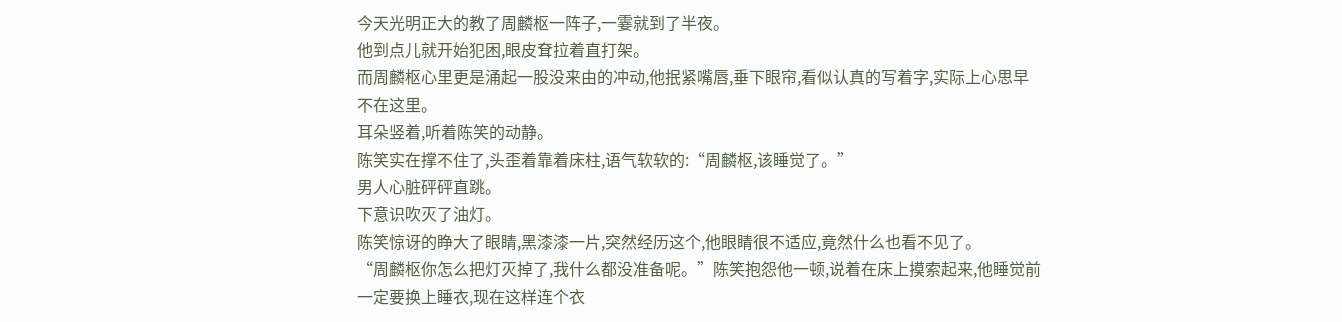今天光明正大的教了周麟枢一阵子,一霎就到了半夜。
他到点儿就开始犯困,眼皮耷拉着直打架。
而周麟枢心里更是涌起一股没来由的冲动,他抿紧嘴唇,垂下眼帘,看似认真的写着字,实际上心思早不在这里。
耳朵竖着,听着陈笑的动静。
陈笑实在撑不住了,头歪着靠着床柱,语气软软的:“周麟枢,该睡觉了。”
男人心脏砰砰直跳。
下意识吹灭了油灯。
陈笑惊讶的睁大了眼睛,黑漆漆一片,突然经历这个,他眼睛很不适应,竟然什么也看不见了。
“周麟枢你怎么把灯灭掉了,我什么都没准备呢。”陈笑抱怨他一顿,说着在床上摸索起来,他睡觉前一定要换上睡衣,现在这样连个衣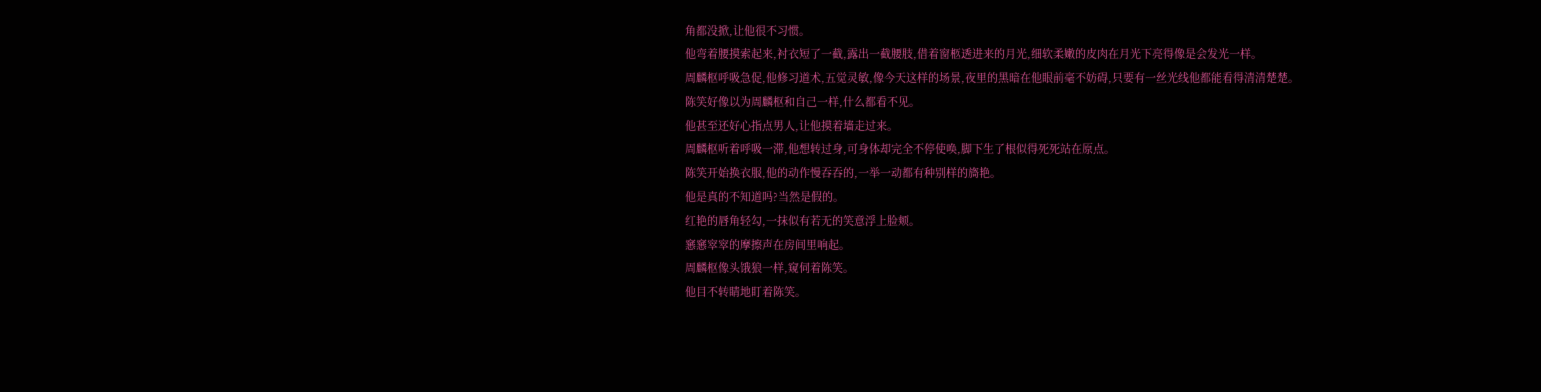角都没掀,让他很不习惯。
他弯着腰摸索起来,衬衣短了一截,露出一截腰肢,借着窗柩透进来的月光,细软柔嫩的皮肉在月光下亮得像是会发光一样。
周麟枢呼吸急促,他修习道术,五觉灵敏,像今天这样的场景,夜里的黑暗在他眼前毫不妨碍,只要有一丝光线他都能看得清清楚楚。
陈笑好像以为周麟枢和自己一样,什么都看不见。
他甚至还好心指点男人,让他摸着墙走过来。
周麟枢听着呼吸一滞,他想转过身,可身体却完全不停使唤,脚下生了根似得死死站在原点。
陈笑开始换衣服,他的动作慢吞吞的,一举一动都有种别样的旖艳。
他是真的不知道吗?当然是假的。
红艳的唇角轻勾,一抹似有若无的笑意浮上脸颊。
窸窸窣窣的摩擦声在房间里响起。
周麟枢像头饿狼一样,窥伺着陈笑。
他目不转睛地盯着陈笑。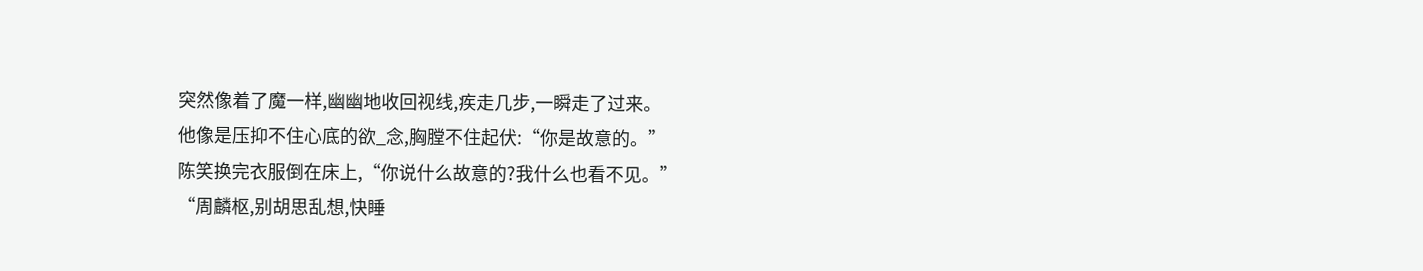突然像着了魔一样,幽幽地收回视线,疾走几步,一瞬走了过来。
他像是压抑不住心底的欲_念,胸膛不住起伏:“你是故意的。”
陈笑换完衣服倒在床上,“你说什么故意的?我什么也看不见。”
“周麟枢,别胡思乱想,快睡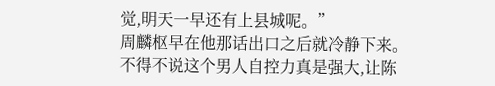觉,明天一早还有上县城呢。”
周麟枢早在他那话出口之后就冷静下来。
不得不说这个男人自控力真是强大,让陈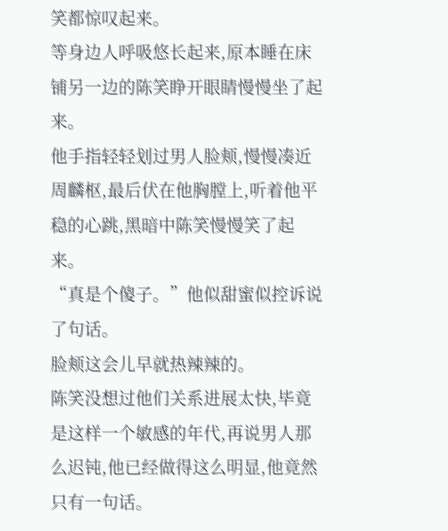笑都惊叹起来。
等身边人呼吸悠长起来,原本睡在床铺另一边的陈笑睁开眼睛慢慢坐了起来。
他手指轻轻划过男人脸颊,慢慢凑近周麟枢,最后伏在他胸膛上,听着他平稳的心跳,黑暗中陈笑慢慢笑了起来。
“真是个傻子。”他似甜蜜似控诉说了句话。
脸颊这会儿早就热辣辣的。
陈笑没想过他们关系进展太快,毕竟是这样一个敏感的年代,再说男人那么迟钝,他已经做得这么明显,他竟然只有一句话。